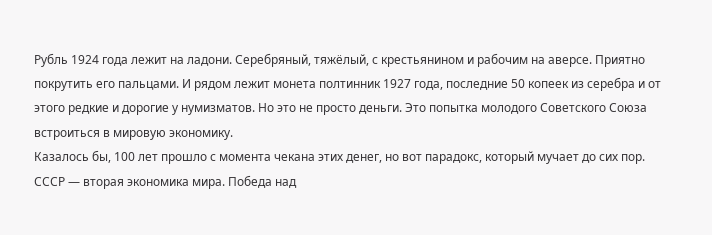Рубль 1924 года лежит на ладони. Серебряный, тяжёлый, с крестьянином и рабочим на аверсе. Приятно покрутить его пальцами. И рядом лежит монета полтинник 1927 года, последние 50 копеек из серебра и от этого редкие и дорогие у нумизматов. Но это не просто деньги. Это попытка молодого Советского Союза встроиться в мировую экономику.
Казалось бы, 100 лет прошло с момента чекана этих денег, но вот парадокс, который мучает до сих пор. СССР — вторая экономика мира. Победа над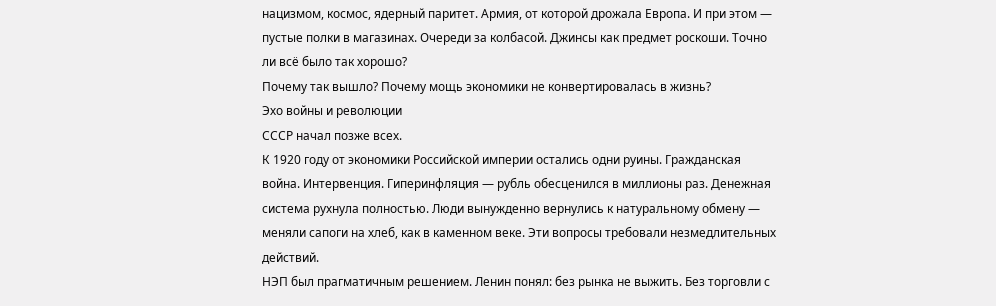нацизмом, космос, ядерный паритет. Армия, от которой дрожала Европа. И при этом — пустые полки в магазинах. Очереди за колбасой. Джинсы как предмет роскоши. Точно ли всё было так хорошо?
Почему так вышло? Почему мощь экономики не конвертировалась в жизнь?
Эхо войны и революции
СССР начал позже всех.
К 1920 году от экономики Российской империи остались одни руины. Гражданская война. Интервенция. Гиперинфляция — рубль обесценился в миллионы раз. Денежная система рухнула полностью. Люди вынужденно вернулись к натуральному обмену — меняли сапоги на хлеб, как в каменном веке. Эти вопросы требовали незмедлительных действий.
НЭП был прагматичным решением. Ленин понял: без рынка не выжить. Без торговли с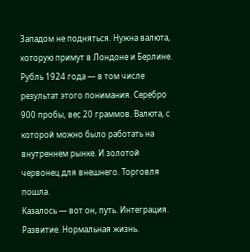Западом не подняться. Нужна валюта, которую примут в Лондоне и Берлине.
Рубль 1924 года — в том числе результат этого понимания. Серебро 900 пробы, вес 20 граммов. Валюта, с которой можно было работать на внутреннем рынке. И золотой червонец для внешнего. Торговля пошла.
Казалось — вот он, путь. Интеграция. Развитие. Нормальная жизнь.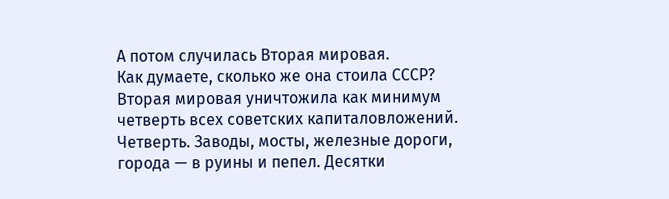А потом случилась Вторая мировая.
Как думаете, сколько же она стоила СССР? Вторая мировая уничтожила как минимум четверть всех советских капиталовложений. Четверть. Заводы, мосты, железные дороги, города — в руины и пепел. Десятки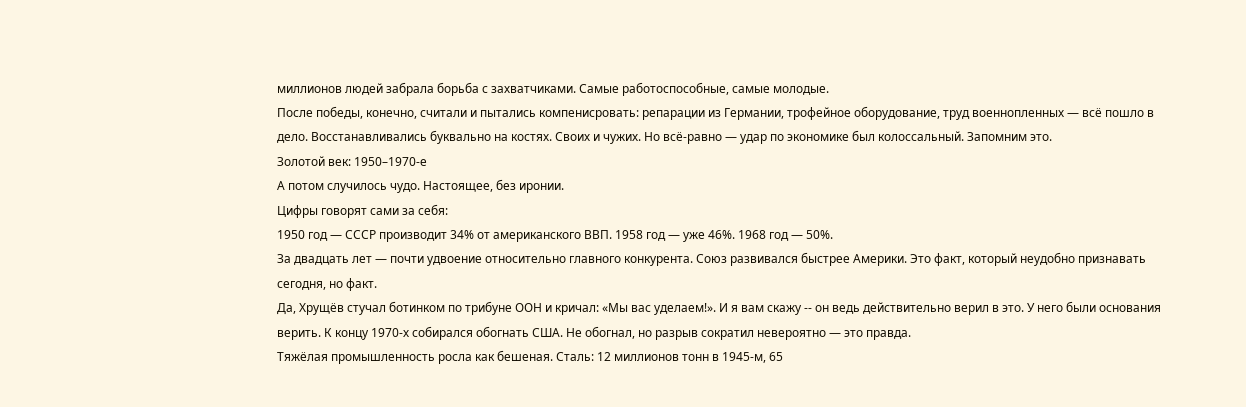миллионов людей забрала борьба с захватчиками. Самые работоспособные, самые молодые.
После победы, конечно, считали и пытались компенисровать: репарации из Германии, трофейное оборудование, труд военнопленных — всё пошло в дело. Восстанавливались буквально на костях. Своих и чужих. Но всё-равно — удар по экономике был колоссальный. Запомним это.
Золотой век: 1950–1970-е
А потом случилось чудо. Настоящее, без иронии.
Цифры говорят сами за себя:
1950 год — СССР производит 34% от американского ВВП. 1958 год — уже 46%. 1968 год — 50%.
За двадцать лет — почти удвоение относительно главного конкурента. Союз развивался быстрее Америки. Это факт, который неудобно признавать сегодня, но факт.
Да, Хрущёв стучал ботинком по трибуне ООН и кричал: «Мы вас уделаем!». И я вам скажу -- он ведь действительно верил в это. У него были основания верить. К концу 1970-х собирался обогнать США. Не обогнал, но разрыв сократил невероятно — это правда.
Тяжёлая промышленность росла как бешеная. Сталь: 12 миллионов тонн в 1945-м, 65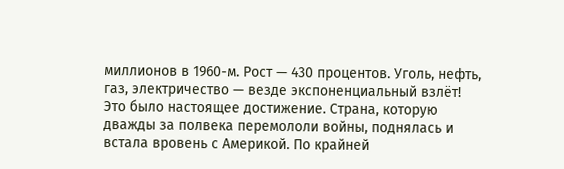миллионов в 1960-м. Рост — 430 процентов. Уголь, нефть, газ, электричество — везде экспоненциальный взлёт!
Это было настоящее достижение. Страна, которую дважды за полвека перемололи войны, поднялась и встала вровень с Америкой. По крайней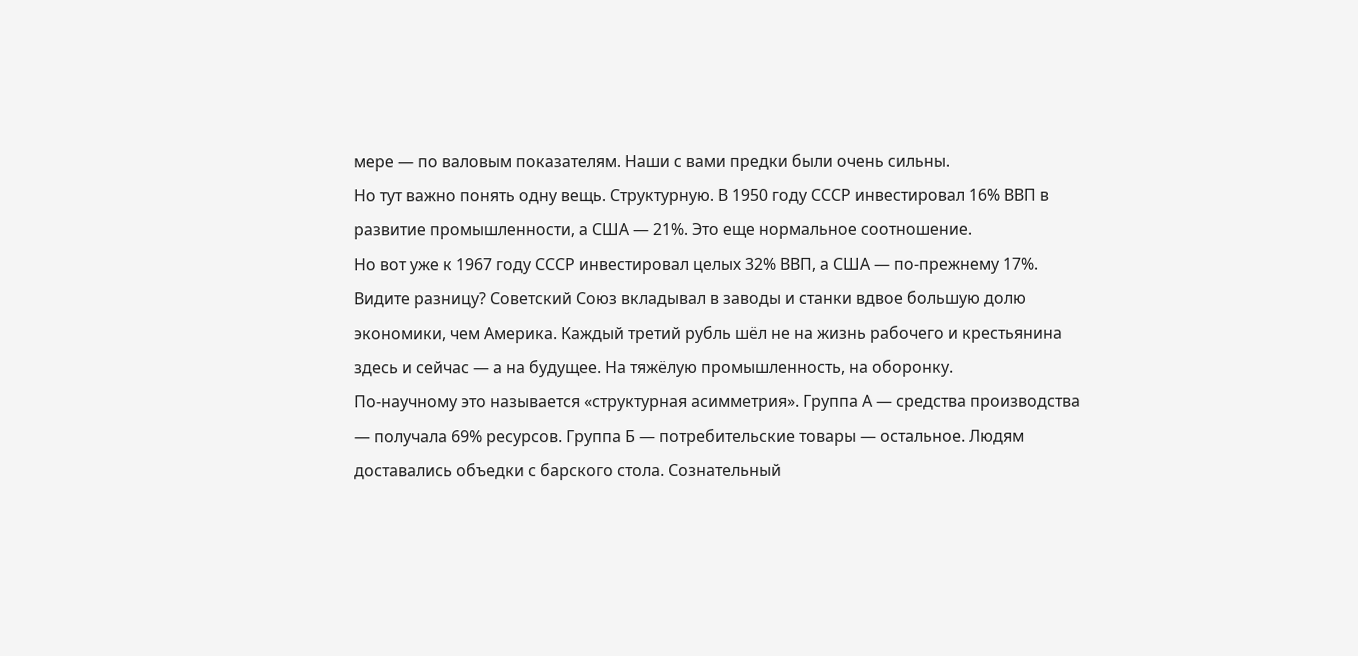мере — по валовым показателям. Наши с вами предки были очень сильны.
Но тут важно понять одну вещь. Структурную. В 1950 году СССР инвестировал 16% ВВП в развитие промышленности, а США — 21%. Это еще нормальное соотношение.
Но вот уже к 1967 году СССР инвестировал целых 32% ВВП, а США — по-прежнему 17%.
Видите разницу? Советский Союз вкладывал в заводы и станки вдвое большую долю экономики, чем Америка. Каждый третий рубль шёл не на жизнь рабочего и крестьянина здесь и сейчас — а на будущее. На тяжёлую промышленность, на оборонку.
По-научному это называется «структурная асимметрия». Группа А — средства производства — получала 69% ресурсов. Группа Б — потребительские товары — остальное. Людям доставались объедки с барского стола. Сознательный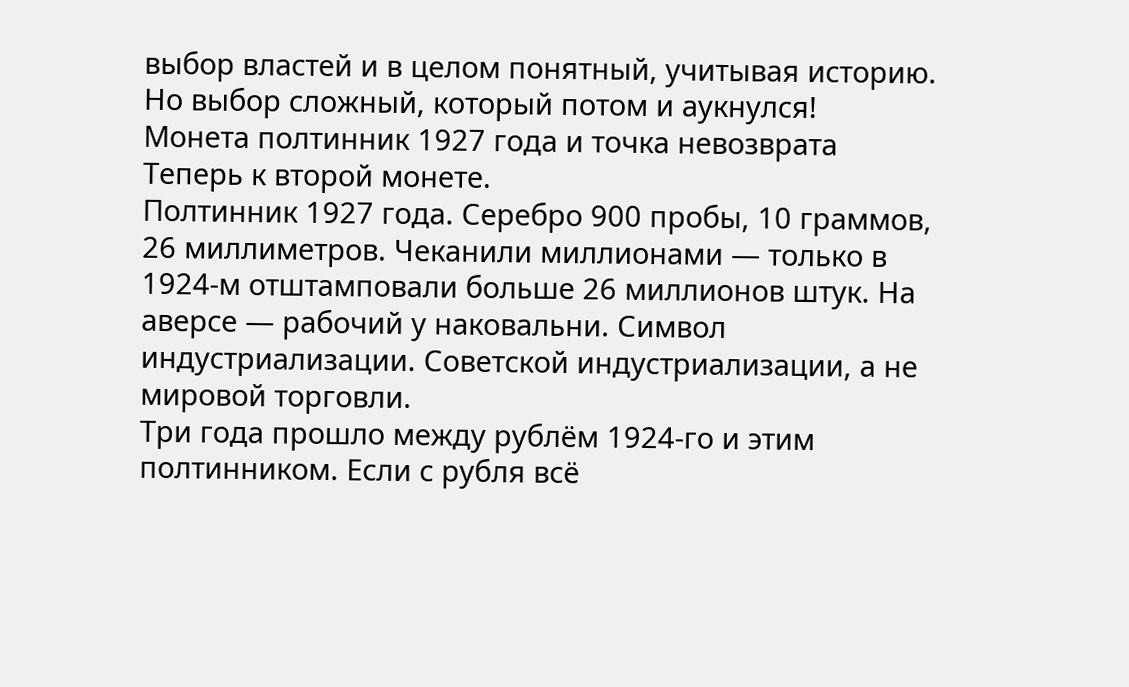выбор властей и в целом понятный, учитывая историю. Но выбор сложный, который потом и аукнулся!
Монета полтинник 1927 года и точка невозврата
Теперь к второй монете.
Полтинник 1927 года. Серебро 900 пробы, 10 граммов, 26 миллиметров. Чеканили миллионами — только в 1924-м отштамповали больше 26 миллионов штук. На аверсе — рабочий у наковальни. Символ индустриализации. Советской индустриализации, а не мировой торговли.
Три года прошло между рублём 1924-го и этим полтинником. Если с рубля всё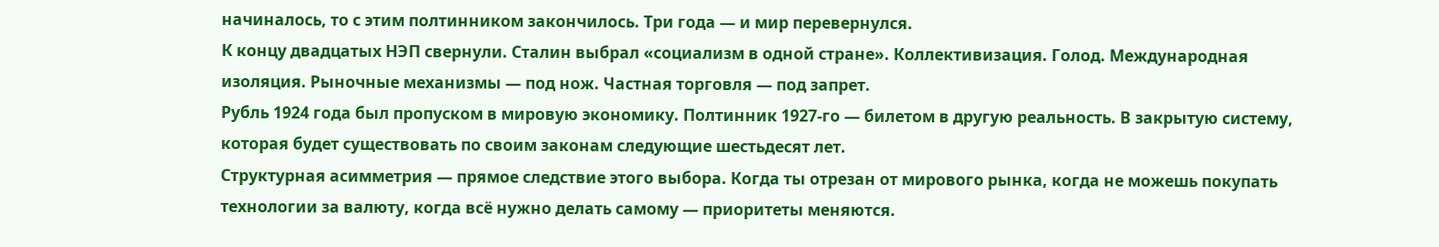начиналось, то с этим полтинником закончилось. Три года — и мир перевернулся.
К концу двадцатых НЭП свернули. Сталин выбрал «социализм в одной стране». Коллективизация. Голод. Международная изоляция. Рыночные механизмы — под нож. Частная торговля — под запрет.
Рубль 1924 года был пропуском в мировую экономику. Полтинник 1927-го — билетом в другую реальность. В закрытую систему, которая будет существовать по своим законам следующие шестьдесят лет.
Структурная асимметрия — прямое следствие этого выбора. Когда ты отрезан от мирового рынка, когда не можешь покупать технологии за валюту, когда всё нужно делать самому — приоритеты меняются.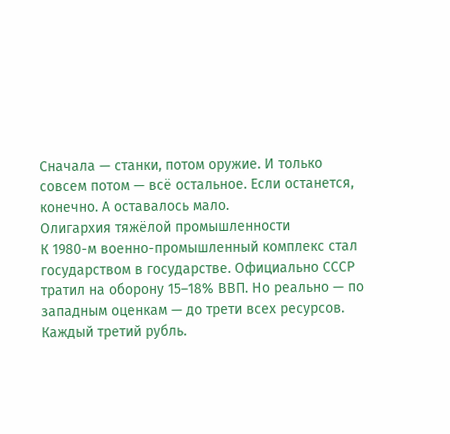Сначала — станки, потом оружие. И только совсем потом — всё остальное. Если останется, конечно. А оставалось мало.
Олигархия тяжёлой промышленности
К 1980-м военно-промышленный комплекс стал государством в государстве. Официально СССР тратил на оборону 15–18% ВВП. Но реально — по западным оценкам — до трети всех ресурсов. Каждый третий рубль.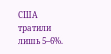США тратили лишь 5–6%.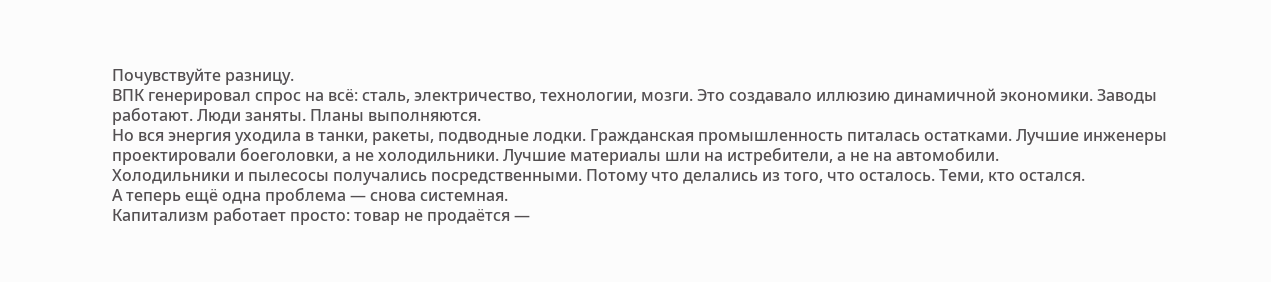Почувствуйте разницу.
ВПК генерировал спрос на всё: сталь, электричество, технологии, мозги. Это создавало иллюзию динамичной экономики. Заводы работают. Люди заняты. Планы выполняются.
Но вся энергия уходила в танки, ракеты, подводные лодки. Гражданская промышленность питалась остатками. Лучшие инженеры проектировали боеголовки, а не холодильники. Лучшие материалы шли на истребители, а не на автомобили.
Холодильники и пылесосы получались посредственными. Потому что делались из того, что осталось. Теми, кто остался.
А теперь ещё одна проблема — снова системная.
Капитализм работает просто: товар не продаётся —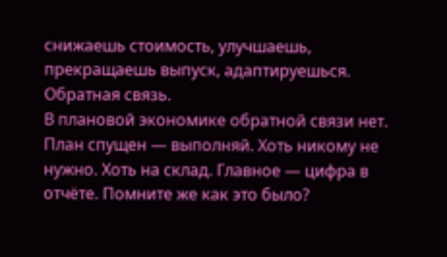снижаешь стоимость, улучшаешь, прекращаешь выпуск, адаптируешься. Обратная связь.
В плановой экономике обратной связи нет. План спущен — выполняй. Хоть никому не нужно. Хоть на склад. Главное — цифра в отчёте. Помните же как это было?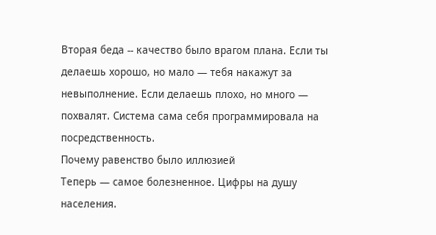Вторая беда -- качество было врагом плана. Если ты делаешь хорошо, но мало — тебя накажут за невыполнение. Если делаешь плохо, но много — похвалят. Система сама себя программировала на посредственность.
Почему равенство было иллюзией
Теперь — самое болезненное. Цифры на душу населения.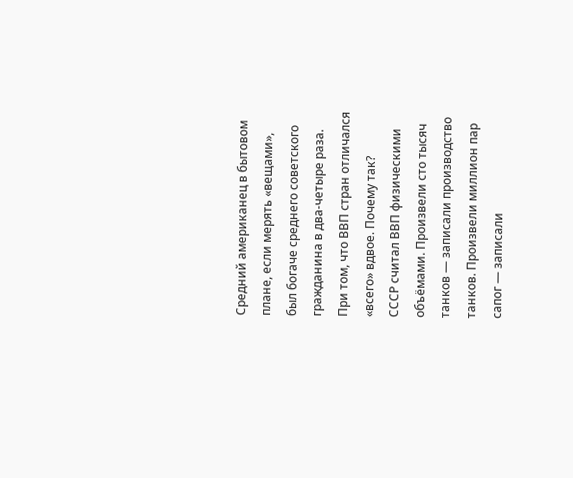Средний американец в бытовом плане, если мерять «вещами», был богаче среднего советского гражданина в два-четыре раза. При том, что ВВП стран отличался «всего» вдвое. Почему так?
СССР считал ВВП физическими объёмами. Произвели сто тысяч танков — записали производство танков. Произвели миллион пар сапог — записали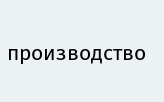производство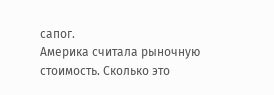сапог.
Америка считала рыночную стоимость. Сколько это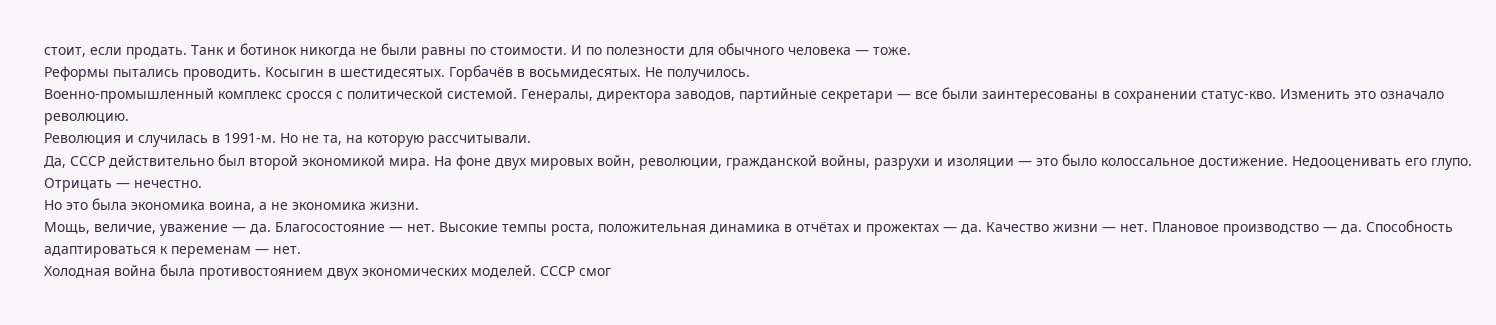стоит, если продать. Танк и ботинок никогда не были равны по стоимости. И по полезности для обычного человека — тоже.
Реформы пытались проводить. Косыгин в шестидесятых. Горбачёв в восьмидесятых. Не получилось.
Военно-промышленный комплекс сросся с политической системой. Генералы, директора заводов, партийные секретари — все были заинтересованы в сохранении статус-кво. Изменить это означало революцию.
Революция и случилась в 1991-м. Но не та, на которую рассчитывали.
Да, СССР действительно был второй экономикой мира. На фоне двух мировых войн, революции, гражданской войны, разрухи и изоляции — это было колоссальное достижение. Недооценивать его глупо. Отрицать — нечестно.
Но это была экономика воина, а не экономика жизни.
Мощь, величие, уважение — да. Благосостояние — нет. Высокие темпы роста, положительная динамика в отчётах и прожектах — да. Качество жизни — нет. Плановое производство — да. Способность адаптироваться к переменам — нет.
Холодная война была противостоянием двух экономических моделей. СССР смог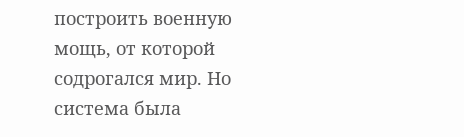построить военную мощь, от которой содрогался мир. Но система была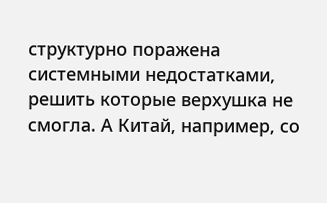структурно поражена системными недостатками, решить которые верхушка не смогла. А Китай, например, со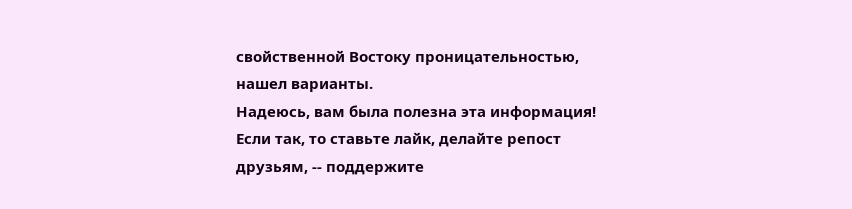свойственной Востоку проницательностью, нашел варианты.
Надеюсь, вам была полезна эта информация! Если так, то ставьте лайк, делайте репост друзьям, -- поддержите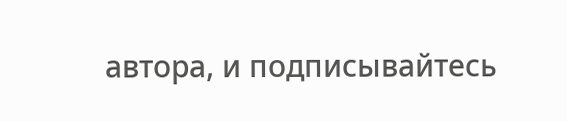автора, и подписывайтесь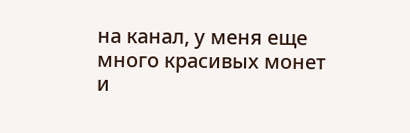на канал, у меня еще много красивых монет и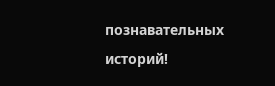познавательных историй!